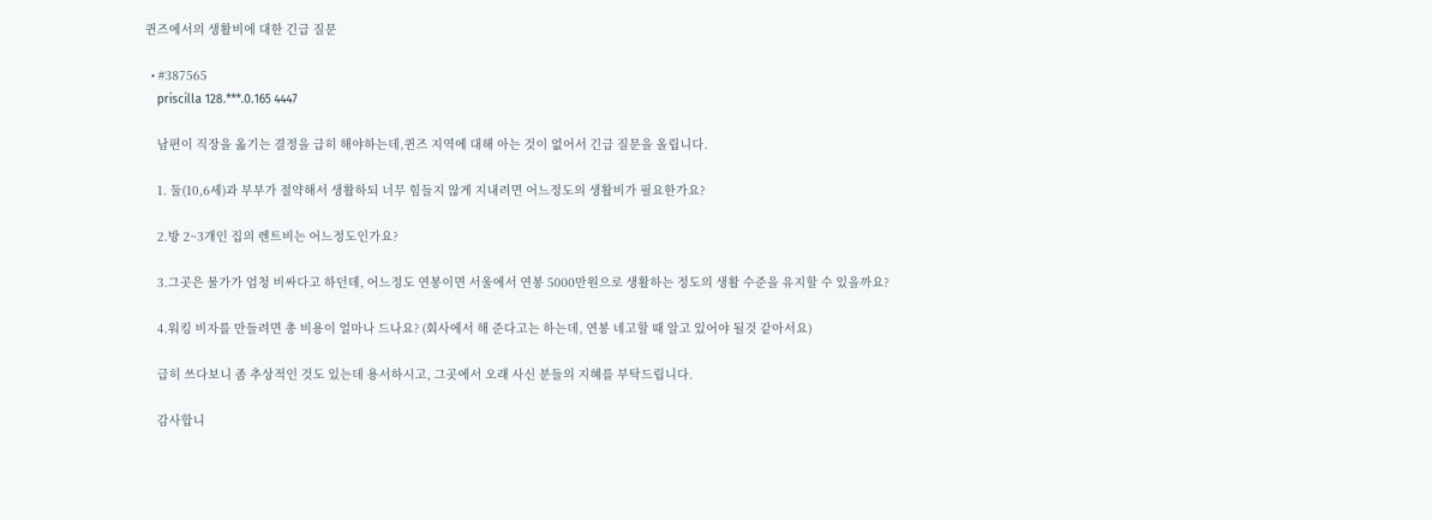퀸즈에서의 생활비에 대한 긴급 질문

  • #387565
    priscilla 128.***.0.165 4447

    남편이 직장을 옯기는 결정을 급히 해야하는데,퀸즈 지역에 대해 아는 것이 없어서 긴급 질문을 올립니다.

    1. 둘(10,6세)과 부부가 절약해서 생활하되 너무 힘들지 않게 지내려면 어느정도의 생활비가 필요한가요?

    2.방 2~3개인 집의 렌트비는 어느정도인가요?

    3.그곳은 물가가 엄청 비싸다고 하던데, 어느정도 연봉이면 서울에서 연봉 5000만원으로 생활하는 정도의 생활 수준을 유지할 수 있을까요?

    4.워킹 비자를 만들려면 총 비용이 얼마나 드나요? (회사에서 해 준다고는 하는데, 연봉 네고할 때 알고 있어야 될것 같아서요)

    급히 쓰다보니 좀 추상적인 것도 있는데 용서하시고, 그곳에서 오래 사신 분들의 지혜를 부탁드립니다.

    감사합니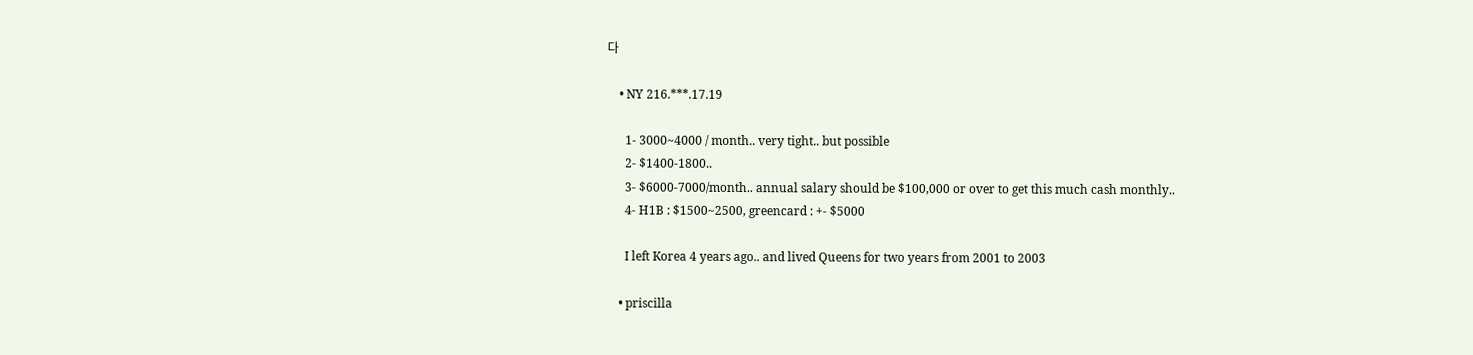다

    • NY 216.***.17.19

      1- 3000~4000 / month.. very tight.. but possible
      2- $1400-1800..
      3- $6000-7000/month.. annual salary should be $100,000 or over to get this much cash monthly..
      4- H1B : $1500~2500, greencard : +- $5000

      I left Korea 4 years ago.. and lived Queens for two years from 2001 to 2003

    • priscilla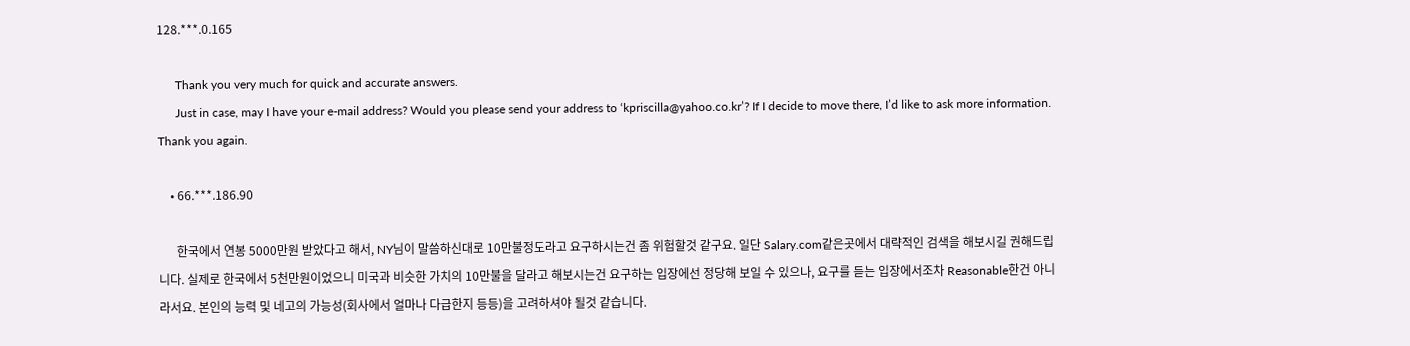128.***.0.165

      Thank you very much for quick and accurate answers.
      Just in case, may I have your e-mail address? Would you please send your address to ‘kpriscilla@yahoo.co.kr’? If I decide to move there, I’d like to ask more information. Thank you again.

    • 66.***.186.90

      한국에서 연봉 5000만원 받았다고 해서, NY님이 말씀하신대로 10만불정도라고 요구하시는건 좀 위험할것 같구요. 일단 Salary.com같은곳에서 대략적인 검색을 해보시길 권해드립니다. 실제로 한국에서 5천만원이었으니 미국과 비슷한 가치의 10만불을 달라고 해보시는건 요구하는 입장에선 정당해 보일 수 있으나, 요구를 듣는 입장에서조차 Reasonable한건 아니라서요. 본인의 능력 및 네고의 가능성(회사에서 얼마나 다급한지 등등)을 고려하셔야 될것 같습니다.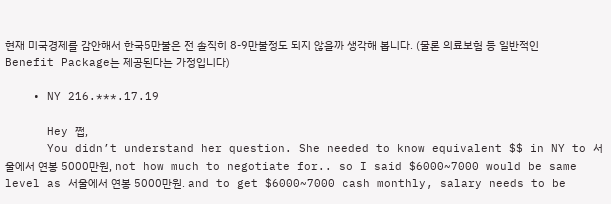현재 미국경제를 감안해서 한국5만불은 전 솔직히 8-9만불정도 되지 않을까 생각해 봅니다. (물론 의료보험 등 일반적인 Benefit Package는 제공된다는 가정입니다)

    • NY 216.***.17.19

      Hey 쩝,
      You didn’t understand her question. She needed to know equivalent $$ in NY to 서울에서 연봉 5000만원, not how much to negotiate for.. so I said $6000~7000 would be same level as 서울에서 연봉 5000만원. and to get $6000~7000 cash monthly, salary needs to be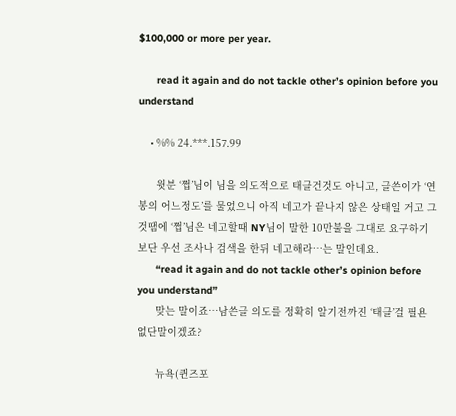$100,000 or more per year.

      read it again and do not tackle other’s opinion before you understand

    • %% 24.***.157.99

      윗분 ‘쩝’님이 님을 의도적으로 태클건것도 아니고, 글쓴이가 ‘연봉의 어느정도’를 물었으니 아직 네고가 끝나지 않은 상태일 거고 그것땜에 ‘쩝’님은 네고할때 NY님이 말한 10만불을 그대로 요구하기 보단 우선 조사나 검색을 한뒤 네고해라…는 말인데요.
      “read it again and do not tackle other’s opinion before you understand”
      맞는 말이죠…남쓴글 의도를 정확히 알기전까진 ‘태클’걸 필욘 없단말이겠죠?

      뉴욕(퀸즈포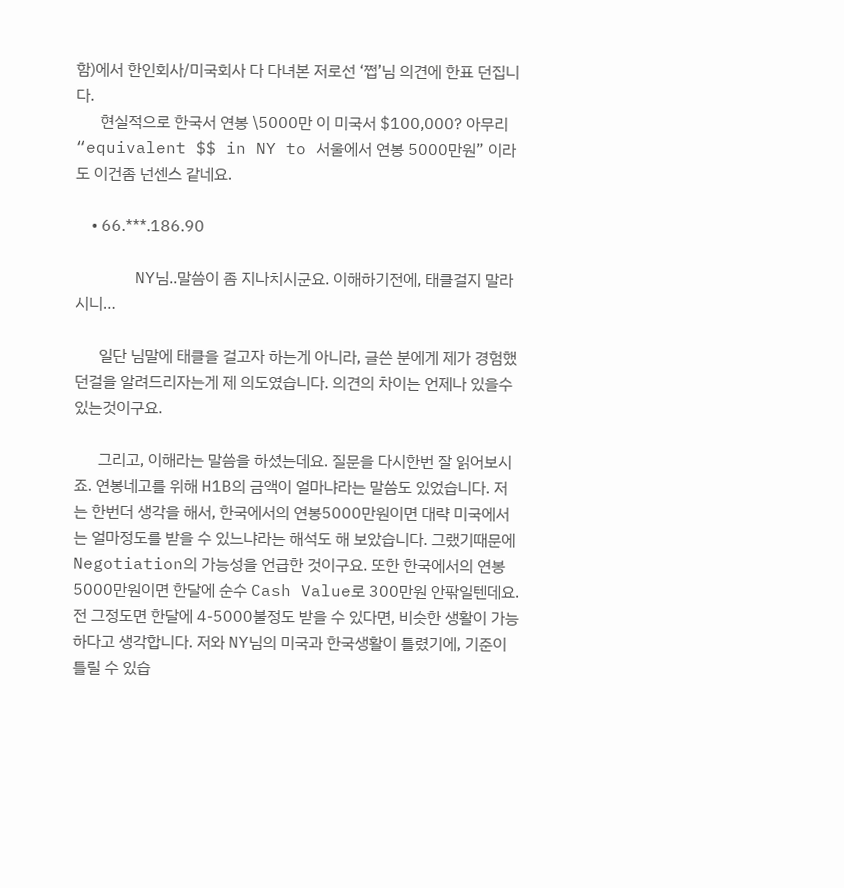함)에서 한인회사/미국회사 다 다녀본 저로선 ‘쩝’님 의견에 한표 던집니다.
      현실적으로 한국서 연봉 \5000만 이 미국서 $100,000? 아무리 “equivalent $$ in NY to 서울에서 연봉 5000만원” 이라도 이건좀 넌센스 같네요.

    • 66.***.186.90

      NY님..말씀이 좀 지나치시군요. 이해하기전에, 태클걸지 말라시니…

      일단 님말에 태클을 걸고자 하는게 아니라, 글쓴 분에게 제가 경험했던걸을 알려드리자는게 제 의도였습니다. 의견의 차이는 언제나 있을수 있는것이구요.

      그리고, 이해라는 말씀을 하셨는데요. 질문을 다시한번 잘 읽어보시죠. 연봉네고를 위해 H1B의 금액이 얼마냐라는 말씀도 있었습니다. 저는 한번더 생각을 해서, 한국에서의 연봉5000만원이면 대략 미국에서는 얼마정도를 받을 수 있느냐라는 해석도 해 보았습니다. 그랬기때문에 Negotiation의 가능성을 언급한 것이구요. 또한 한국에서의 연봉5000만원이면 한달에 순수 Cash Value로 300만원 안팎일텐데요. 전 그정도면 한달에 4-5000불정도 받을 수 있다면, 비슷한 생활이 가능하다고 생각합니다. 저와 NY님의 미국과 한국생활이 틀렸기에, 기준이 틀릴 수 있습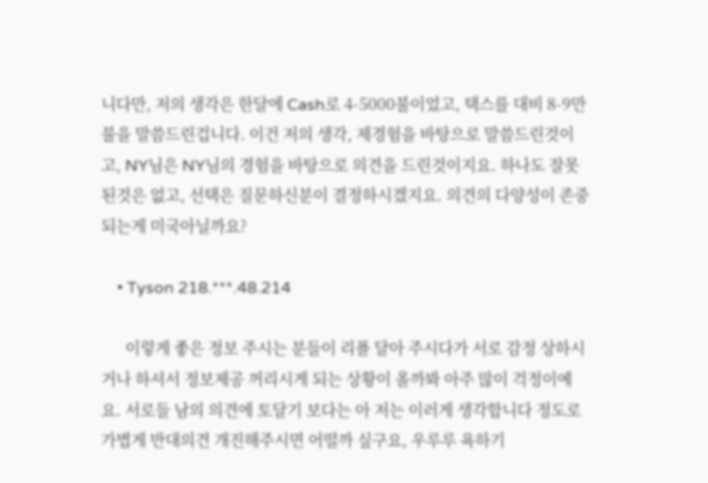니다만, 저의 생각은 한달에 Cash로 4-5000불이었고, 택스를 대비 8-9만불을 말씀드린겁니다. 이건 저의 생각, 제경험을 바탕으로 말씀드린것이고, NY님은 NY님의 경험을 바탕으로 의견을 드린것이지요. 하나도 잘못된것은 없고, 선택은 질문하신분이 결정하시겠지요. 의견의 다양성이 존중되는게 미국아닐까요?

    • Tyson 218.***.48.214

      이렇게 좋은 정보 주시는 분들이 리플 달아 주시다가 서로 감정 상하시거나 하셔서 정보제공 꺼리시게 되는 상황이 올까봐 아주 많이 걱정이예요. 서로들 남의 의견에 토달기 보다는 아 저는 이러게 생각합니다 정도로 가볍게 반대의견 개진해주시면 어떨까 싶구요, 우루루 욕하기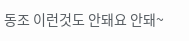동조 이런것도 안돼요 안돼~